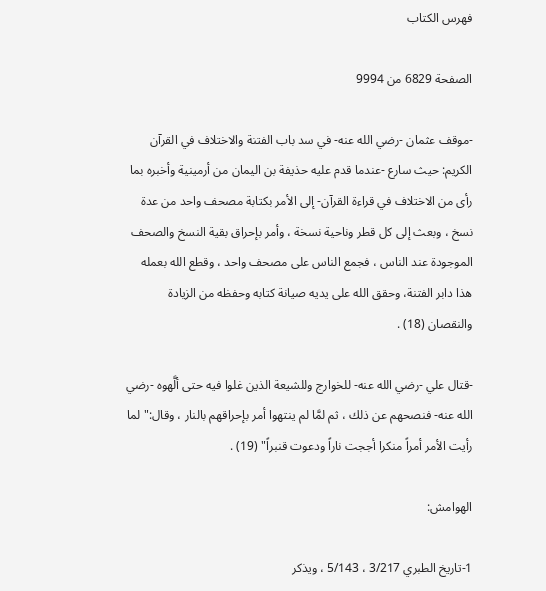فهرس الكتاب

الصفحة 6829 من 9994

-موقف عثمان -رضي الله عنه- في سد باب الفتنة والاختلاف في القرآن الكريم: حيث سارع -عندما قدم عليه حذيفة بن اليمان من أرمينية وأخبره بما رأى من الاختلاف في قراءة القرآن- إلى الأمر بكتابة مصحف واحد من عدة نسخ ، وبعث إلى كل قطر وناحية نسخة ، وأمر بإحراق بقية النسخ والصحف الموجودة عند الناس ، فجمع الناس على مصحف واحد ، وقطع الله بعمله هذا دابر الفتنة، وحقق الله على يديه صيانة كتابه وحفظه من الزيادة والنقصان (18) .

-قتال علي -رضي الله عنه- للخوارج وللشيعة الذين غلوا فيه حتى ألَّهوه -رضي الله عنه- فنصحهم عن ذلك ، ثم لمَّا لم ينتهوا أمر بإحراقهم بالنار ، وقال:"لما رأيت الأمر أمراً منكرا أججت ناراً ودعوت قنبراً" (19) .

الهوامش:

1-تاريخ الطبري 3/217 ، 5/143 ، ويذكر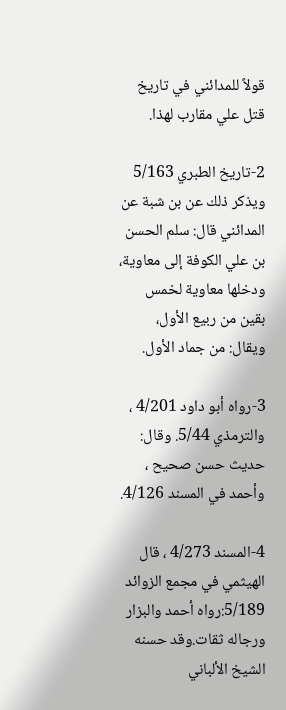قولاً للمدائني في تاريخ قتل علي مقارب لهذا.

2-تاريخ الطبري 5/163 ويذكر ذلك عن بن شبة عن المدائني قال: سلم الحسن بن علي الكوفة إلى معاوية، ودخلها معاوية لخمس بقين من ربيع الأول، ويقال: من جماد الأول.

3-رواه أبو داود 4/201 ، والترمذي 5/44. وقال: حديث حسن صحيح ، وأحمد في المسند 4/126.

4-المسند 4/273 ، قال الهيثمي في مجمع الزوائد 5/189:رواه أحمد والبزار ورجاله ثقات.وقد حسنه الشيخ الألباني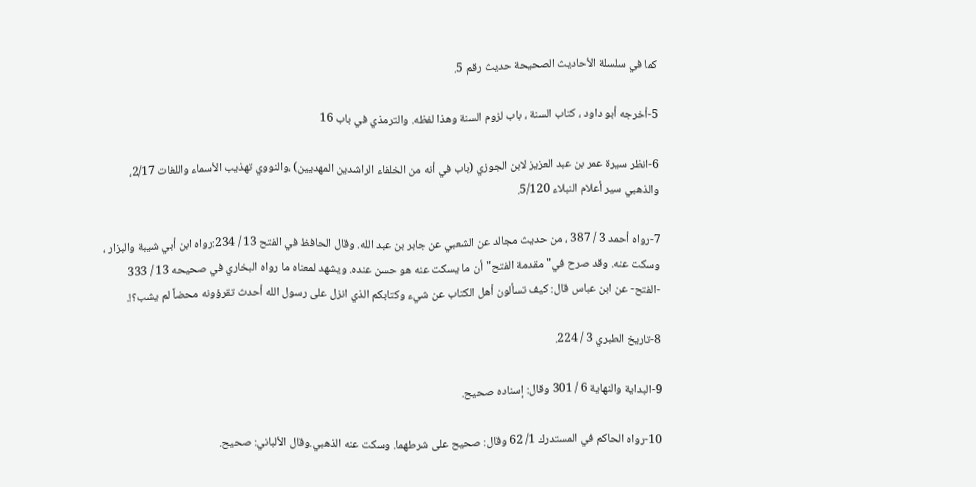كما في سلسلة الأحاديث الصحيحة حديث رقم 5.

5-أخرجه أبو داود ، كتاب السنة ، باب لزوم السنة وهذا لفظه. والترمذي في باب 16

6-انظر سيرة عمر بن عبد العزيز لابن الجوزي (باب في أنه من الخلفاء الراشدين المهديين) ،والنووي تهذيب الأسماء واللغات 2/17، والذهبي سير أعلام النبلاء 5/120.

7-رواه أحمد 3 / 387 ، من حديث مجالد عن الشعبي عن جابر بن عبد الله. وقال الحافظ في الفتح 13 / 234:رواه ابن أبي شيبة والبزار ، وسكت عنه. وقد صرح في"مقدمة الفتح"أن ما يسكت عنه هو حسن عنده. ويشهد لمعناه ما رواه البخاري في صحيحه 13 / 333 -الفتح- عن ابن عباس قال: كيف تسألون أهل الكتاب عن شيء وكتابكم الذي انزل على رسول الله أحدث تقرؤونه محضاً لم يشب؟!.

8-تاريخ الطبري 3 / 224.

9-البداية والنهاية 6 / 301 وقال: إسناده صحيح.

10-رواه الحاكم في المستدرك 1/ 62 وقال: صحيح على شرطهما. وسكت عنه الذهبي.وقال الألباني: صحيح.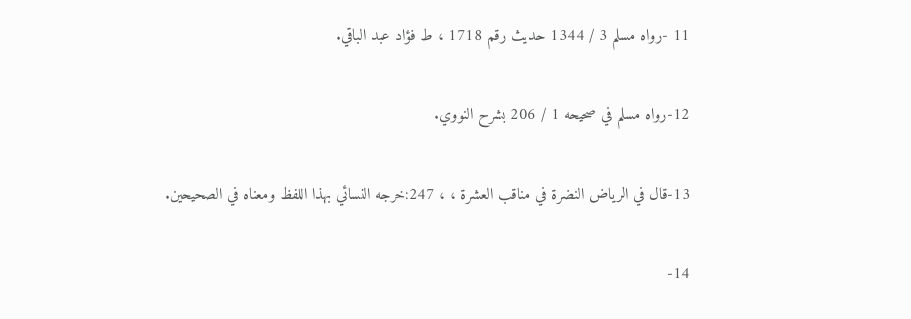11 -رواه مسلم 3 / 1344 حديث رقم 1718 ، ط فؤاد عبد الباقي.

12-رواه مسلم في صحيحه 1 / 206 بشرح النووي.

13-قال في الرياض النضرة في مناقب العشرة ، ، 247:خرجه النسائي بهذا اللفظ ومعناه في الصحيحين.

14-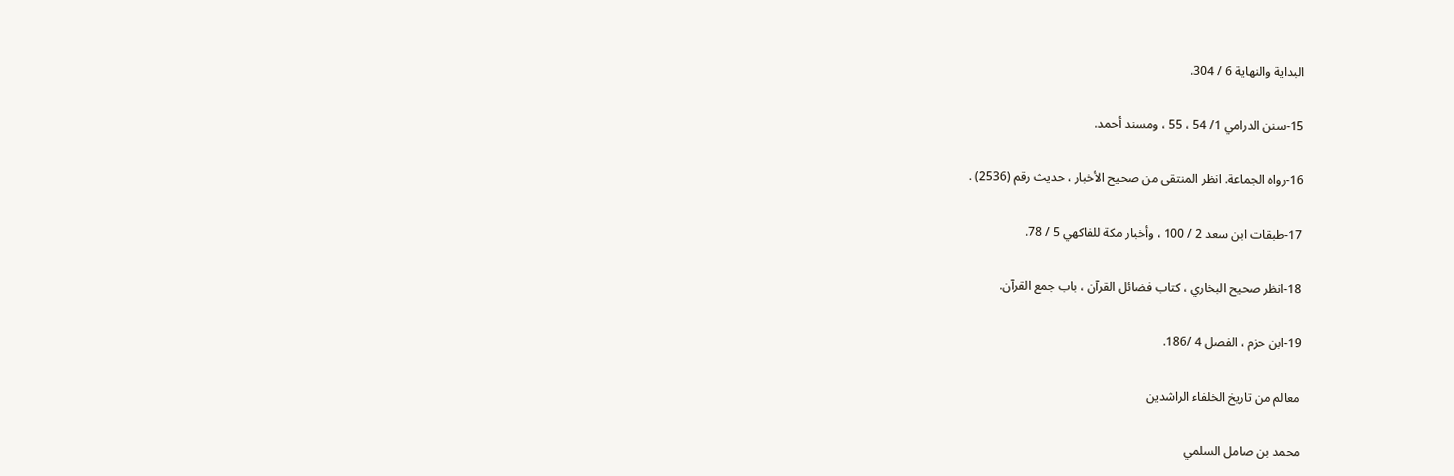البداية والنهاية 6 / 304.

15-سنن الدرامي 1/ 54 ، 55 ، ومسند أحمد.

16-رواه الجماعة. انظر المنتقى من صحيح الأخبار ، حديث رقم (2536) .

17-طبقات ابن سعد 2 / 100 ، وأخبار مكة للفاكهي 5 / 78.

18-انظر صحيح البخاري ، كتاب فضائل القرآن ، باب جمع القرآن.

19-ابن حزم ، الفصل 4 /186.

معالم من تاريخ الخلفاء الراشدين

محمد بن صامل السلمي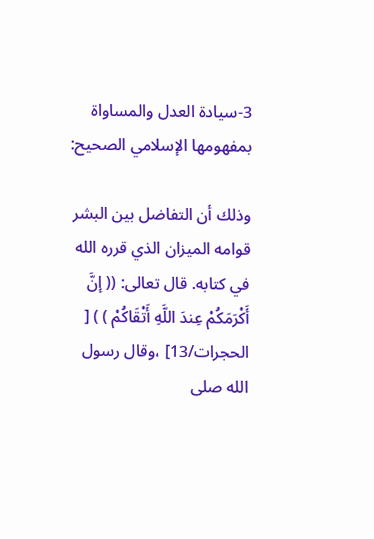3-سيادة العدل والمساواة بمفهومها الإسلامي الصحيح:

وذلك أن التفاضل بين البشر قوامه الميزان الذي قرره الله في كتابه. قال تعالى: (( إنَّ أَكْرَمَكُمْ عِندَ اللَّهِ أَتْقَاكُمْ ) ) [ الحجرات/13] ،وقال رسول الله صلى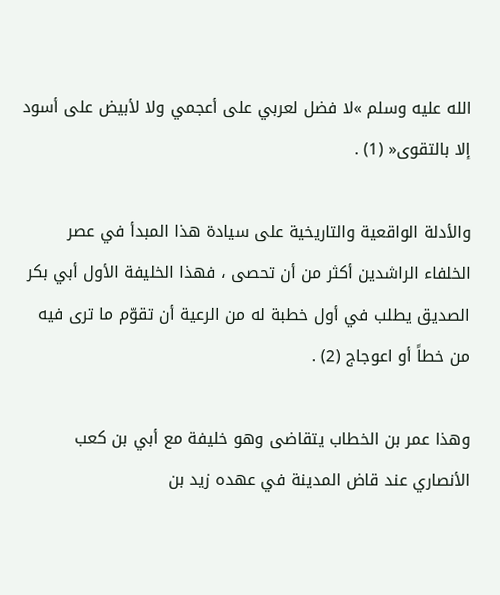الله عليه وسلم »لا فضل لعربي على أعجمي ولا لأبيض على أسود إلا بالتقوى« (1) .

والأدلة الواقعية والتاريخية على سيادة هذا المبدأ في عصر الخلفاء الراشدين أكثر من أن تحصى ، فهذا الخليفة الأول أبي بكر الصديق يطلب في أول خطبة له من الرعية أن تقوّم ما ترى فيه من خطاً أو اعوجاج (2) .

وهذا عمر بن الخطاب يتقاضى وهو خليفة مع أبي بن كعب الأنصاري عند قاض المدينة في عهده زيد بن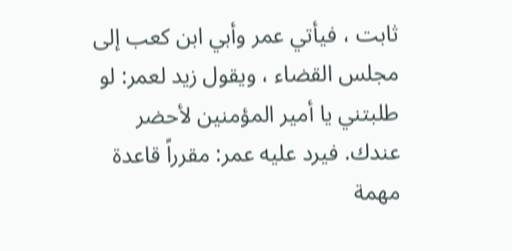ثابت ، فيأتي عمر وأبي ابن كعب إلى مجلس القضاء ، ويقول زيد لعمر: لو طلبتني يا أمير المؤمنين لأحضر عندك. فيرد عليه عمر: مقرراً قاعدة مهمة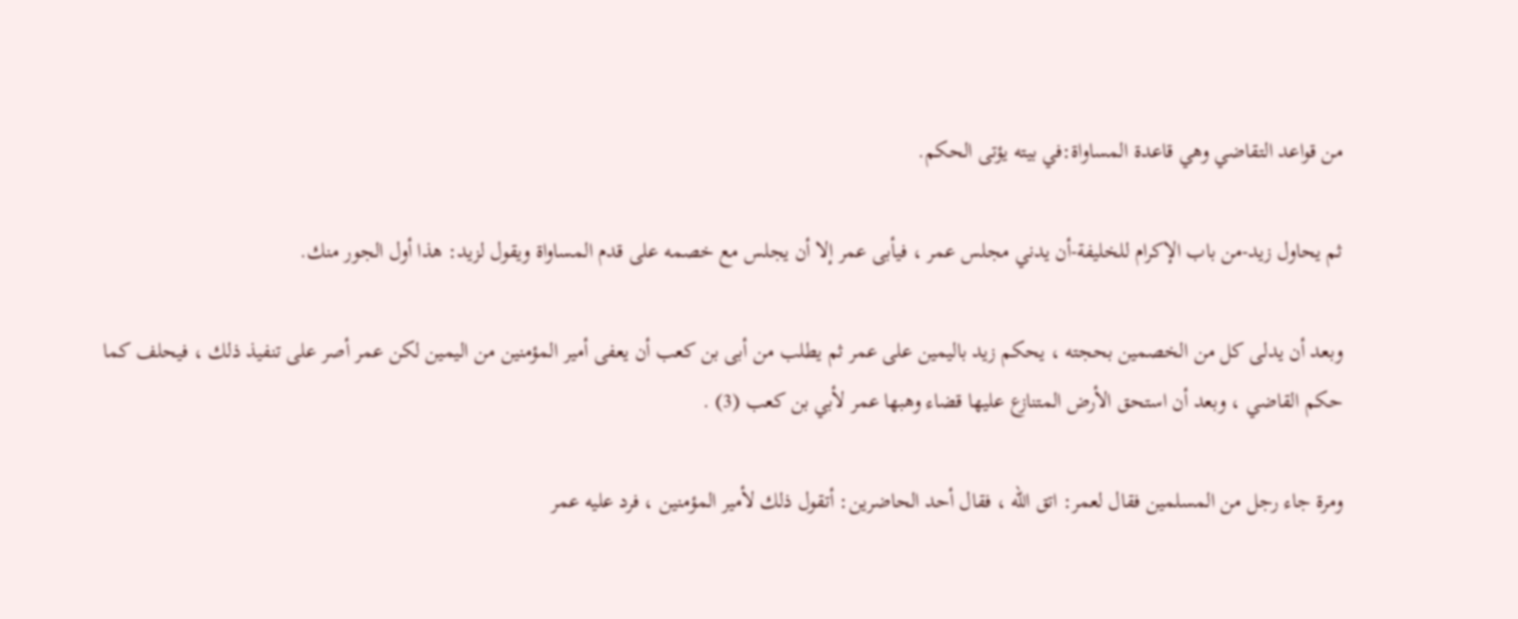من قواعد التقاضي وهي قاعدة المساواة:في بيته يؤتى الحكم.

ثم يحاول زيد-من باب الإكرام للخليفة-أن يدني مجلس عمر ، فيأبى عمر إلا أن يجلس مع خصمه على قدم المساواة ويقول لزيد: هذا أول الجور منك.

وبعد أن يدلى كل من الخصمين بحجته ، يحكم زيد باليمين على عمر ثم يطلب من أبى بن كعب أن يعفى أمير المؤمنين من اليمين لكن عمر أصر على تنفيذ ذلك ، فيحلف كما حكم القاضي ، وبعد أن استحق الأرض المتنازع عليها قضاء وهبها عمر لأبي بن كعب (3) .

ومرة جاء رجل من المسلمين فقال لعمر: اتق الله ، فقال أحد الحاضرين: أتقول ذلك لأمير المؤمنين ، فرد عليه عمر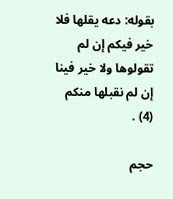بقوله: دعه يقلها فلا خير فيكم إن لم تقولوها ولا خير فينا إن لم نقبلها منكم (4) .

حجم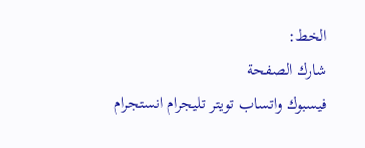الخط:
شارك الصفحة
فيسبوك واتساب تويتر تليجرام انستجرام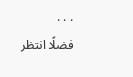. . .
فضلًا انتظر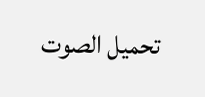تحميل الصوت